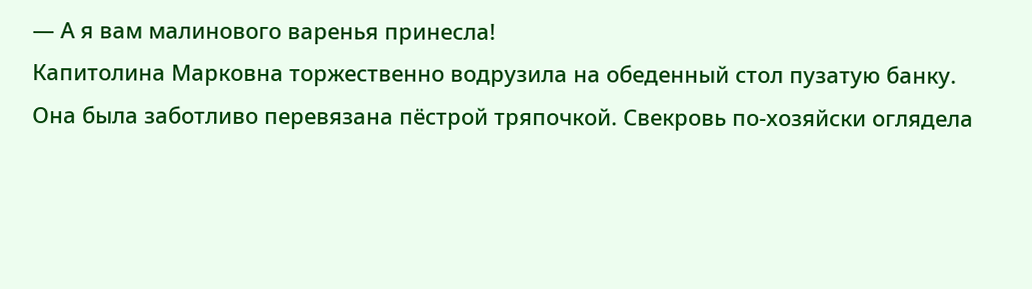— А я вам малинового варенья принесла!
Капитолина Марковна торжественно водрузила на обеденный стол пузатую банку.
Она была заботливо перевязана пёстрой тряпочкой. Свекровь по-хозяйски оглядела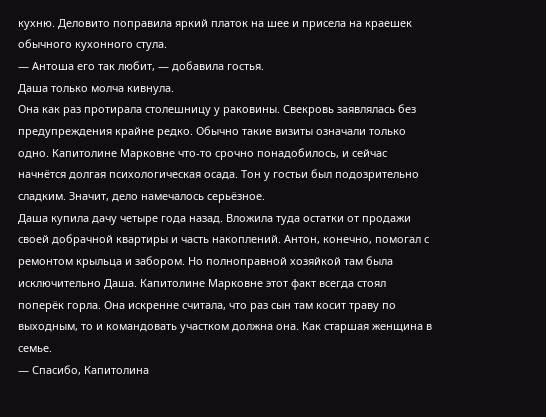кухню. Деловито поправила яркий платок на шее и присела на краешек обычного кухонного стула.
— Антоша его так любит, — добавила гостья.
Даша только молча кивнула.
Она как раз протирала столешницу у раковины. Свекровь заявлялась без предупреждения крайне редко. Обычно такие визиты означали только одно. Капитолине Марковне что-то срочно понадобилось, и сейчас начнётся долгая психологическая осада. Тон у гостьи был подозрительно сладким. Значит, дело намечалось серьёзное.
Даша купила дачу четыре года назад. Вложила туда остатки от продажи своей добрачной квартиры и часть накоплений. Антон, конечно, помогал с ремонтом крыльца и забором. Но полноправной хозяйкой там была исключительно Даша. Капитолине Марковне этот факт всегда стоял поперёк горла. Она искренне считала, что раз сын там косит траву по выходным, то и командовать участком должна она. Как старшая женщина в семье.
— Спасибо, Капитолина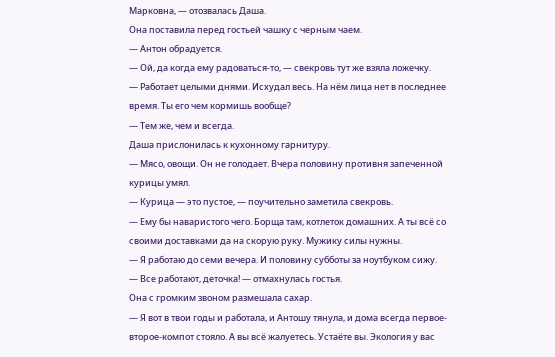Марковна, — отозвалась Даша.
Она поставила перед гостьей чашку с черным чаем.
— Антон обрадуется.
— Ой, да когда ему радоваться-то, — свекровь тут же взяла ложечку.
— Работает целыми днями. Исхудал весь. На нём лица нет в последнее время. Ты его чем кормишь вообще?
— Тем же, чем и всегда.
Даша прислонилась к кухонному гарнитуру.
— Мясо, овощи. Он не голодает. Вчера половину противня запеченной курицы умял.
— Курица — это пустое, — поучительно заметила свекровь.
— Ему бы наваристого чего. Борща там, котлеток домашних. А ты всё со своими доставками да на скорую руку. Мужику силы нужны.
— Я работаю до семи вечера. И половину субботы за ноутбуком сижу.
— Все работают, деточка! — отмахнулась гостья.
Она с громким звоном размешала сахар.
— Я вот в твои годы и работала, и Антошу тянула, и дома всегда первое-второе-компот стояло. А вы всё жалуетесь. Устаёте вы. Экология у вас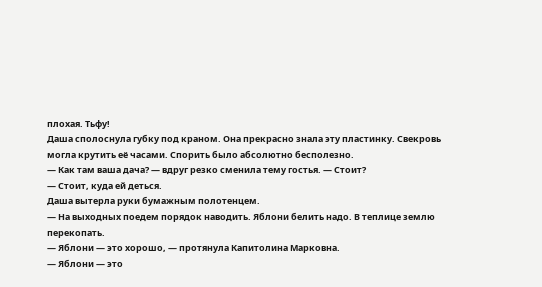плохая. Тьфу!
Даша сполоснула губку под краном. Она прекрасно знала эту пластинку. Свекровь могла крутить её часами. Спорить было абсолютно бесполезно.
— Как там ваша дача? — вдруг резко сменила тему гостья. — Стоит?
— Стоит, куда ей деться.
Даша вытерла руки бумажным полотенцем.
— На выходных поедем порядок наводить. Яблони белить надо. В теплице землю перекопать.
— Яблони — это хорошо, — протянула Капитолина Марковна.
— Яблони — это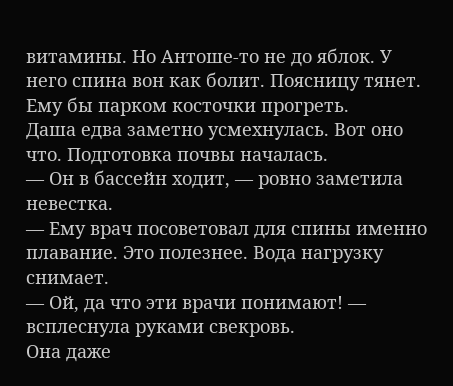витамины. Но Антоше-то не до яблок. У него спина вон как болит. Поясницу тянет. Ему бы парком косточки прогреть.
Даша едва заметно усмехнулась. Вот оно что. Подготовка почвы началась.
— Он в бассейн ходит, — ровно заметила невестка.
— Ему врач посоветовал для спины именно плавание. Это полезнее. Вода нагрузку снимает.
— Ой, да что эти врачи понимают! — всплеснула руками свекровь.
Она даже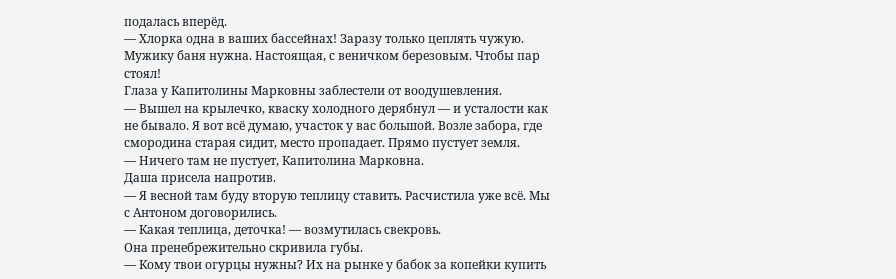подалась вперёд.
— Хлорка одна в ваших бассейнах! Заразу только цеплять чужую. Мужику баня нужна. Настоящая, с веничком березовым. Чтобы пар стоял!
Глаза у Капитолины Марковны заблестели от воодушевления.
— Вышел на крылечко, кваску холодного дерябнул — и усталости как не бывало. Я вот всё думаю, участок у вас большой. Возле забора, где смородина старая сидит, место пропадает. Прямо пустует земля.
— Ничего там не пустует, Капитолина Марковна.
Даша присела напротив.
— Я весной там буду вторую теплицу ставить. Расчистила уже всё. Мы с Антоном договорились.
— Какая теплица, деточка! — возмутилась свекровь.
Она пренебрежительно скривила губы.
— Кому твои огурцы нужны? Их на рынке у бабок за копейки купить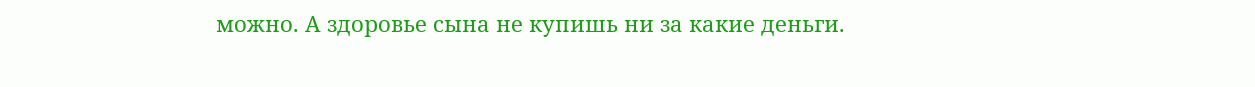можно. А здоровье сына не купишь ни за какие деньги.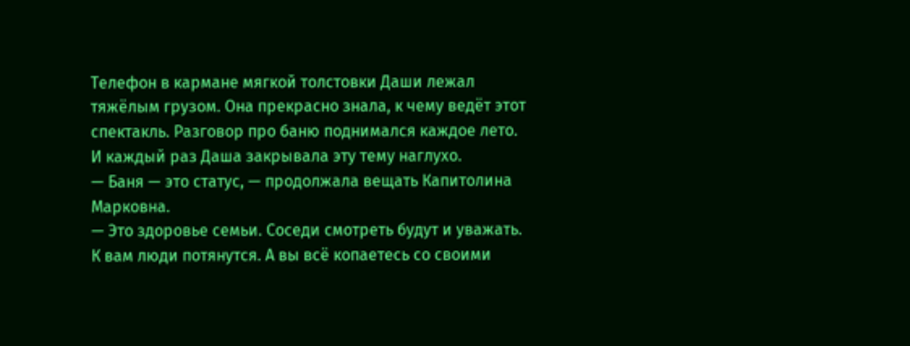Телефон в кармане мягкой толстовки Даши лежал тяжёлым грузом. Она прекрасно знала, к чему ведёт этот спектакль. Разговор про баню поднимался каждое лето. И каждый раз Даша закрывала эту тему наглухо.
— Баня — это статус, — продолжала вещать Капитолина Марковна.
— Это здоровье семьи. Соседи смотреть будут и уважать. К вам люди потянутся. А вы всё копаетесь со своими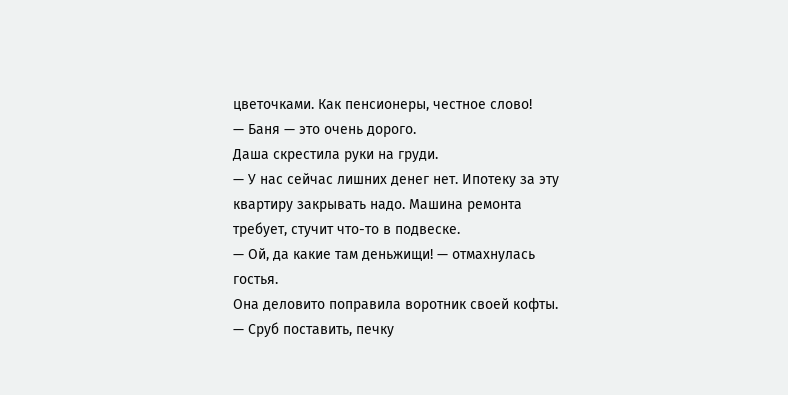цветочками. Как пенсионеры, честное слово!
— Баня — это очень дорого.
Даша скрестила руки на груди.
— У нас сейчас лишних денег нет. Ипотеку за эту квартиру закрывать надо. Машина ремонта требует, стучит что-то в подвеске.
— Ой, да какие там деньжищи! — отмахнулась гостья.
Она деловито поправила воротник своей кофты.
— Сруб поставить, печку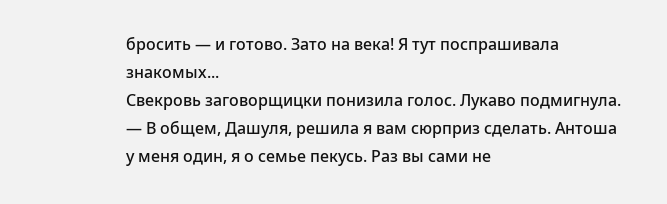бросить — и готово. Зато на века! Я тут поспрашивала знакомых...
Свекровь заговорщицки понизила голос. Лукаво подмигнула.
— В общем, Дашуля, решила я вам сюрприз сделать. Антоша у меня один, я о семье пекусь. Раз вы сами не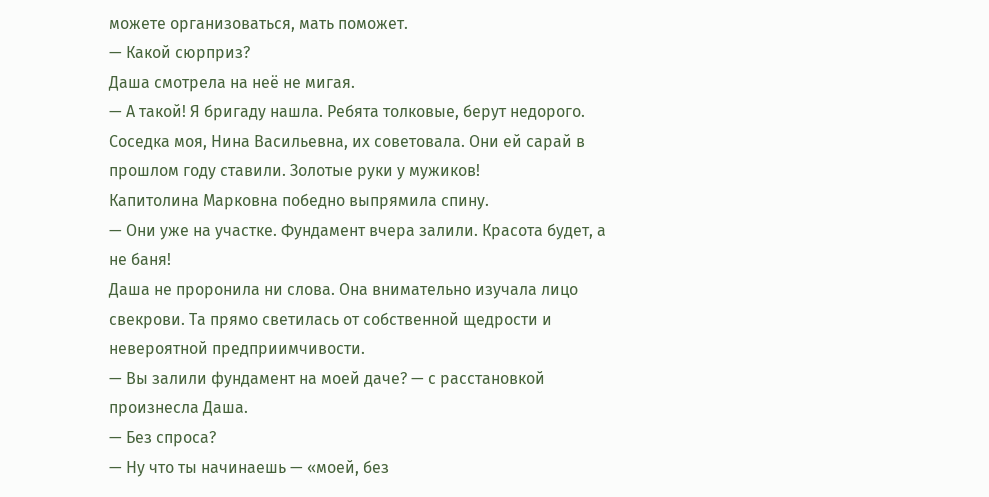можете организоваться, мать поможет.
— Какой сюрприз?
Даша смотрела на неё не мигая.
— А такой! Я бригаду нашла. Ребята толковые, берут недорого. Соседка моя, Нина Васильевна, их советовала. Они ей сарай в прошлом году ставили. Золотые руки у мужиков!
Капитолина Марковна победно выпрямила спину.
— Они уже на участке. Фундамент вчера залили. Красота будет, а не баня!
Даша не проронила ни слова. Она внимательно изучала лицо свекрови. Та прямо светилась от собственной щедрости и невероятной предприимчивости.
— Вы залили фундамент на моей даче? — с расстановкой произнесла Даша.
— Без спроса?
— Ну что ты начинаешь — «моей, без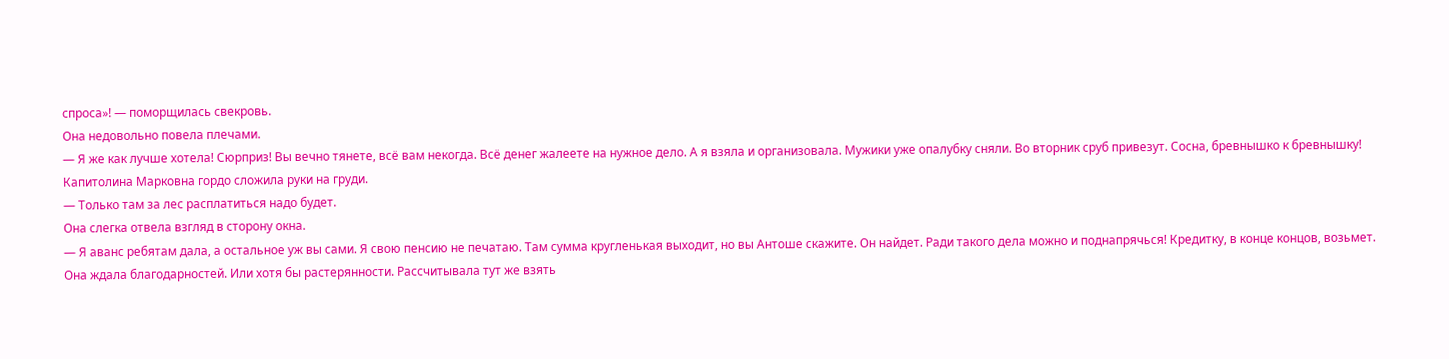спроса»! — поморщилась свекровь.
Она недовольно повела плечами.
— Я же как лучше хотела! Сюрприз! Вы вечно тянете, всё вам некогда. Всё денег жалеете на нужное дело. А я взяла и организовала. Мужики уже опалубку сняли. Во вторник сруб привезут. Сосна, бревнышко к бревнышку!
Капитолина Марковна гордо сложила руки на груди.
— Только там за лес расплатиться надо будет.
Она слегка отвела взгляд в сторону окна.
— Я аванс ребятам дала, а остальное уж вы сами. Я свою пенсию не печатаю. Там сумма кругленькая выходит, но вы Антоше скажите. Он найдет. Ради такого дела можно и поднапрячься! Кредитку, в конце концов, возьмет.
Она ждала благодарностей. Или хотя бы растерянности. Рассчитывала тут же взять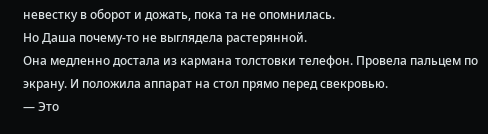невестку в оборот и дожать, пока та не опомнилась.
Но Даша почему-то не выглядела растерянной.
Она медленно достала из кармана толстовки телефон. Провела пальцем по экрану. И положила аппарат на стол прямо перед свекровью.
— Это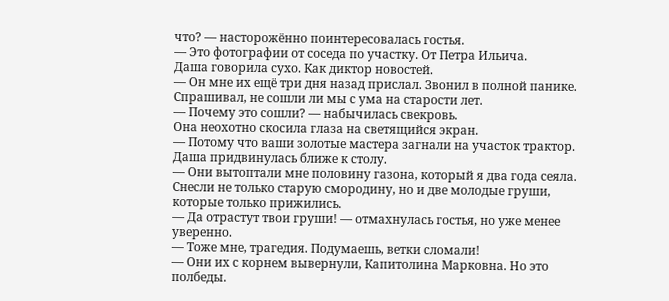что? — насторожённо поинтересовалась гостья.
— Это фотографии от соседа по участку. От Петра Ильича.
Даша говорила сухо. Как диктор новостей.
— Он мне их ещё три дня назад прислал. Звонил в полной панике. Спрашивал, не сошли ли мы с ума на старости лет.
— Почему это сошли? — набычилась свекровь.
Она неохотно скосила глаза на светящийся экран.
— Потому что ваши золотые мастера загнали на участок трактор.
Даша придвинулась ближе к столу.
— Они вытоптали мне половину газона, который я два года сеяла. Снесли не только старую смородину, но и две молодые груши, которые только прижились.
— Да отрастут твои груши! — отмахнулась гостья, но уже менее уверенно.
— Тоже мне, трагедия. Подумаешь, ветки сломали!
— Они их с корнем вывернули, Капитолина Марковна. Но это полбеды.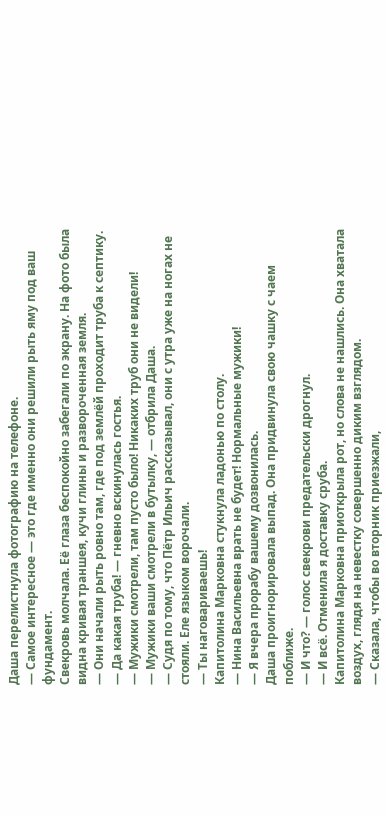Даша перелистнула фотографию на телефоне.
— Самое интересное — это где именно они решили рыть яму под ваш фундамент.
Свекровь молчала. Её глаза беспокойно забегали по экрану. На фото была видна кривая траншея, кучи глины и развороченная земля.
— Они начали рыть ровно там, где под землёй проходит труба к септику.
— Да какая труба! — гневно вскинулась гостья.
— Мужики смотрели, там пусто было! Никаких труб они не видели!
— Мужики ваши смотрели в бутылку, — отбрила Даша.
— Судя по тому, что Пётр Ильич рассказывал, они с утра уже на ногах не стояли. Еле языком ворочали.
— Ты наговариваешь!
Капитолина Марковна стукнула ладонью по столу.
— Нина Васильевна врать не будет! Нормальные мужики!
— Я вчера прорабу вашему дозвонилась.
Даша проигнорировала выпад. Она придвинула свою чашку с чаем поближе.
— И что? — голос свекрови предательски дрогнул.
— И всё. Отменила я доставку сруба.
Капитолина Марковна приоткрыла рот, но слова не нашлись. Она хватала воздух, глядя на невестку совершенно диким взглядом.
— Сказала, чтобы во вторник приезжали,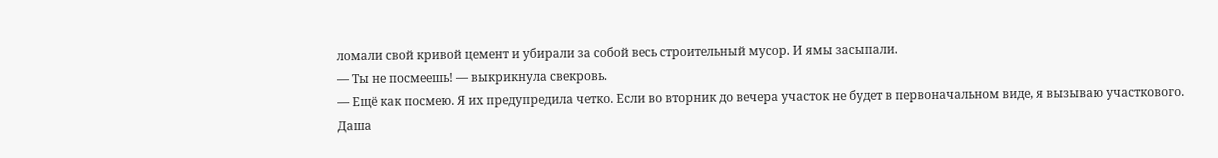ломали свой кривой цемент и убирали за собой весь строительный мусор. И ямы засыпали.
— Ты не посмеешь! — выкрикнула свекровь.
— Ещё как посмею. Я их предупредила четко. Если во вторник до вечера участок не будет в первоначальном виде, я вызываю участкового.
Даша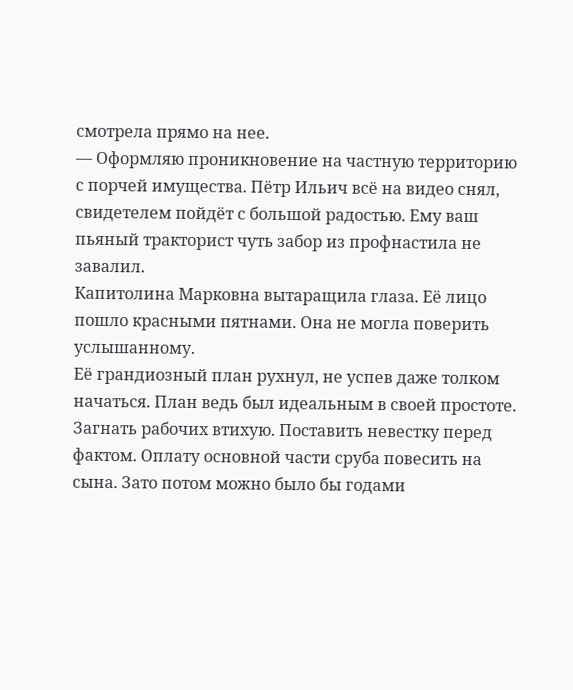смотрела прямо на нее.
— Оформляю проникновение на частную территорию с порчей имущества. Пётр Ильич всё на видео снял, свидетелем пойдёт с большой радостью. Ему ваш пьяный тракторист чуть забор из профнастила не завалил.
Капитолина Марковна вытаращила глаза. Её лицо пошло красными пятнами. Она не могла поверить услышанному.
Её грандиозный план рухнул, не успев даже толком начаться. План ведь был идеальным в своей простоте. Загнать рабочих втихую. Поставить невестку перед фактом. Оплату основной части сруба повесить на сына. Зато потом можно было бы годами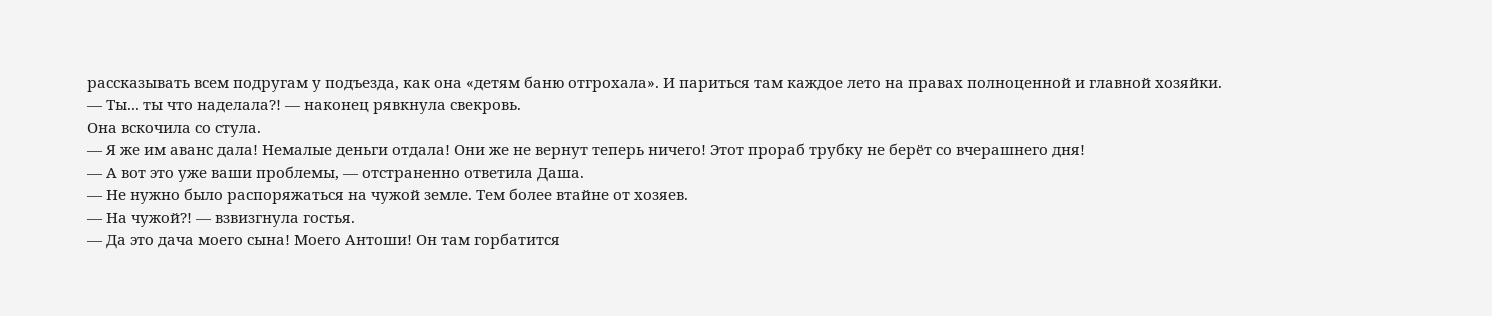рассказывать всем подругам у подъезда, как она «детям баню отгрохала». И париться там каждое лето на правах полноценной и главной хозяйки.
— Ты... ты что наделала?! — наконец рявкнула свекровь.
Она вскочила со стула.
— Я же им аванс дала! Немалые деньги отдала! Они же не вернут теперь ничего! Этот прораб трубку не берёт со вчерашнего дня!
— А вот это уже ваши проблемы, — отстраненно ответила Даша.
— Не нужно было распоряжаться на чужой земле. Тем более втайне от хозяев.
— На чужой?! — взвизгнула гостья.
— Да это дача моего сына! Моего Антоши! Он там горбатится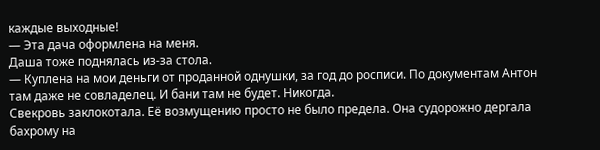каждые выходные!
— Эта дача оформлена на меня.
Даша тоже поднялась из-за стола.
— Куплена на мои деньги от проданной однушки, за год до росписи. По документам Антон там даже не совладелец. И бани там не будет. Никогда.
Свекровь заклокотала. Её возмущению просто не было предела. Она судорожно дергала бахрому на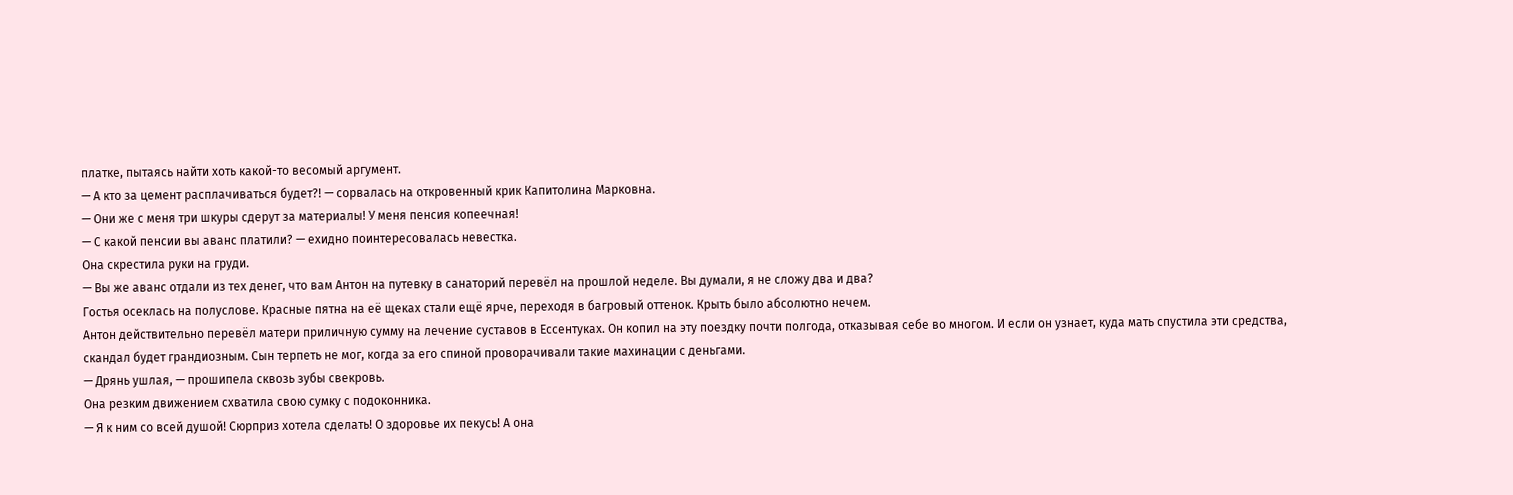платке, пытаясь найти хоть какой-то весомый аргумент.
— А кто за цемент расплачиваться будет?! — сорвалась на откровенный крик Капитолина Марковна.
— Они же с меня три шкуры сдерут за материалы! У меня пенсия копеечная!
— С какой пенсии вы аванс платили? — ехидно поинтересовалась невестка.
Она скрестила руки на груди.
— Вы же аванс отдали из тех денег, что вам Антон на путевку в санаторий перевёл на прошлой неделе. Вы думали, я не сложу два и два?
Гостья осеклась на полуслове. Красные пятна на её щеках стали ещё ярче, переходя в багровый оттенок. Крыть было абсолютно нечем.
Антон действительно перевёл матери приличную сумму на лечение суставов в Ессентуках. Он копил на эту поездку почти полгода, отказывая себе во многом. И если он узнает, куда мать спустила эти средства, скандал будет грандиозным. Сын терпеть не мог, когда за его спиной проворачивали такие махинации с деньгами.
— Дрянь ушлая, — прошипела сквозь зубы свекровь.
Она резким движением схватила свою сумку с подоконника.
— Я к ним со всей душой! Сюрприз хотела сделать! О здоровье их пекусь! А она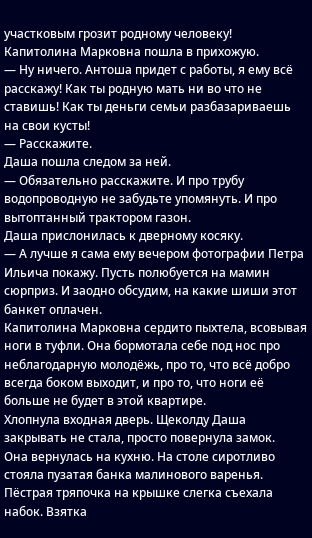участковым грозит родному человеку!
Капитолина Марковна пошла в прихожую.
— Ну ничего. Антоша придет с работы, я ему всё расскажу! Как ты родную мать ни во что не ставишь! Как ты деньги семьи разбазариваешь на свои кусты!
— Расскажите.
Даша пошла следом за ней.
— Обязательно расскажите. И про трубу водопроводную не забудьте упомянуть. И про вытоптанный трактором газон.
Даша прислонилась к дверному косяку.
— А лучше я сама ему вечером фотографии Петра Ильича покажу. Пусть полюбуется на мамин сюрприз. И заодно обсудим, на какие шиши этот банкет оплачен.
Капитолина Марковна сердито пыхтела, всовывая ноги в туфли. Она бормотала себе под нос про неблагодарную молодёжь, про то, что всё добро всегда боком выходит, и про то, что ноги её больше не будет в этой квартире.
Хлопнула входная дверь. Щеколду Даша закрывать не стала, просто повернула замок.
Она вернулась на кухню. На столе сиротливо стояла пузатая банка малинового варенья. Пёстрая тряпочка на крышке слегка съехала набок. Взятка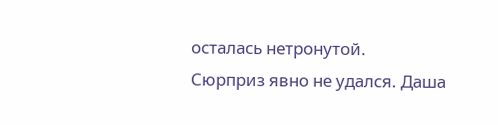осталась нетронутой.
Сюрприз явно не удался. Даша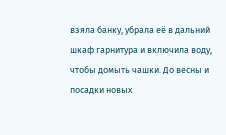взяла банку, убрала её в дальний шкаф гарнитура и включила воду, чтобы домыть чашки. До весны и посадки новых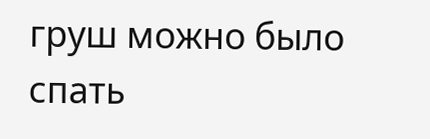груш можно было спать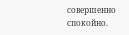совершенно спокойно.